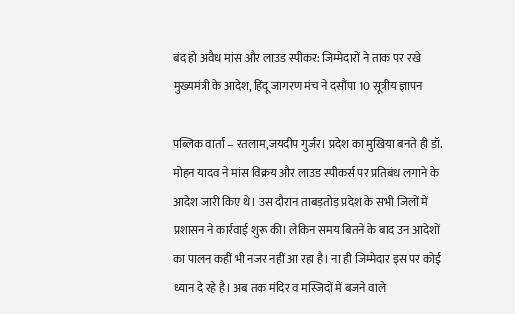बंद हो अवैध मांस और लाउड स्पीकर: जिम्मेदारों ने ताक पर रखे मुख्यमंत्री के आदेश, हिंदू जागरण मंच ने दसौंपा 10 सूत्रीय ज्ञापन

पब्लिक वार्ता – रतलाम,जयदीप गुर्जर। प्रदेश का मुखिया बनते ही डॉ. मोहन यादव ने मांस विक्रय और लाउड स्पीकर्स पर प्रतिबंध लगाने के आदेश जारी किए थे। उस दौरान ताबड़तोड़ प्रदेश के सभी जिलों में प्रशासन ने कार्रवाई शुरू की। लेकिन समय बितने के बाद उन आदेशों का पालन कहीं भी नजर नहीं आ रहा है। ना ही जिम्मेदार इस पर कोई ध्यान दे रहे है। अब तक मंदिर व मस्जिदों में बजने वाले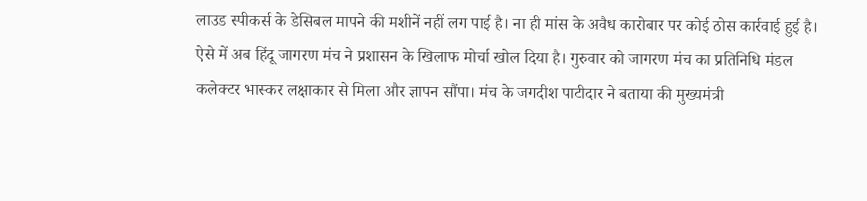लाउड स्पीकर्स के डेसिबल मापने की मशीनें नहीं लग पाई है। ना ही मांस के अवैध कारोबार पर कोई ठोस कार्रवाई हुई है। ऐसे में अब हिंदू जागरण मंच ने प्रशासन के खिलाफ मोर्चा खोल दिया है। गुरुवार को जागरण मंच का प्रतिनिधि मंडल कलेक्टर भास्कर लक्षाकार से मिला और ज्ञापन सौंपा। मंच के जगदीश पाटीदार ने बताया की मुख्यमंत्री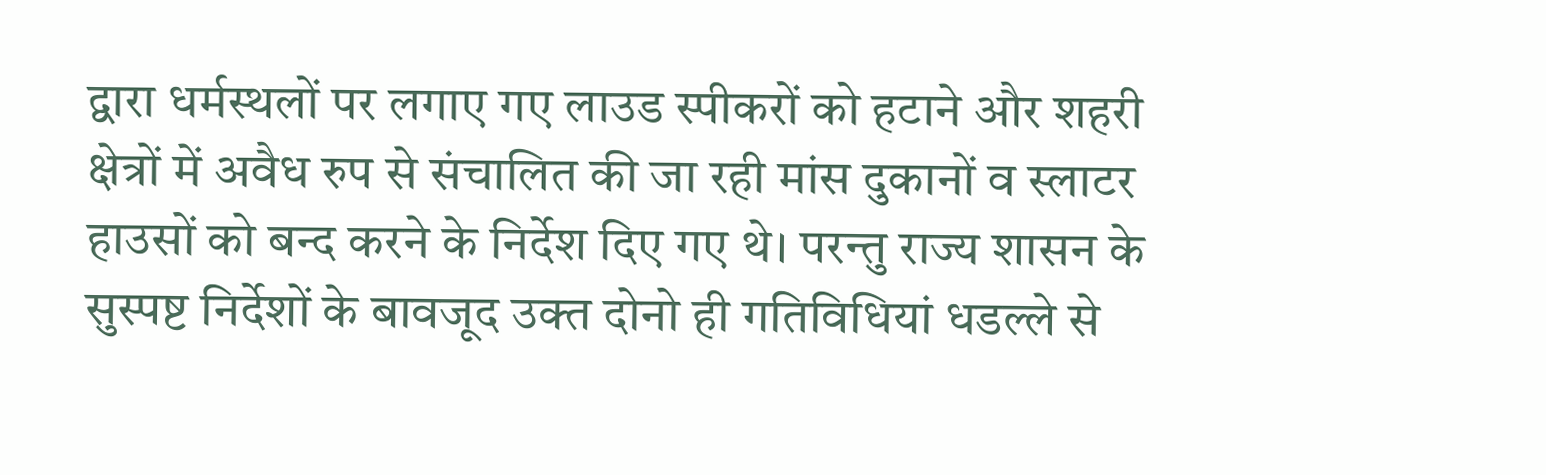द्वारा धर्मस्थलों पर लगाए गए लाउड स्पीकरों को हटाने और शहरी क्षेत्रों में अवैध रुप से संचालित की जा रही मांस दुकानों व स्लाटर हाउसों को बन्द करने के निर्देश दिए गए थे। परन्तु राज्य शासन के सुस्पष्ट निर्देशों के बावजूद उक्त दोनो ही गतिविधियां धडल्ले से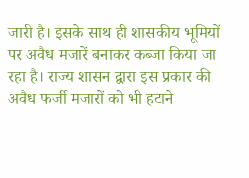जारी है। इसके साथ ही शासकीय भूमियों पर अवैध मजारें बनाकर कब्जा किया जा रहा है। राज्य शासन द्वारा इस प्रकार की अवैध फर्जी मजारों को भी हटाने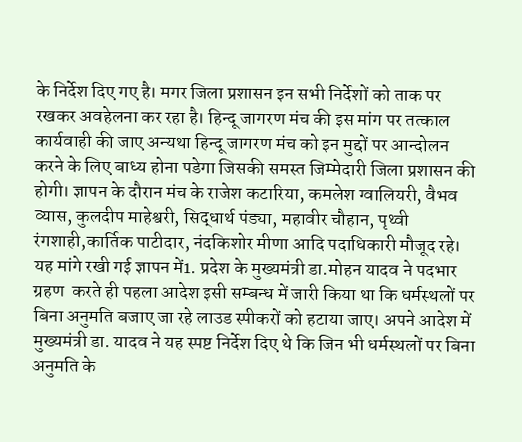के निर्देश दिए गए है। मगर जिला प्रशासन इन सभी निर्देशों को ताक पर रखकर अवहेलना कर रहा है। हिन्दू जागरण मंच की इस मांग पर तत्काल कार्यवाही की जाए अन्यथा हिन्दू जागरण मंच को इन मुद्दों पर आन्दोलन करने के लिए बाध्य होना पडेगा जिसकी समस्त जिम्मेदारी जिला प्रशासन की होगी। ज्ञापन के दौरान मंच के राजेश कटारिया, कमलेश ग्वालियरी, वैभव व्यास, कुलदीप माहेश्वरी, सिद्धार्थ पंड्या, महावीर चौहान, पृथ्वी रंगशाही,कार्तिक पाटीदार, नंदकिशोर मीणा आदि पदाधिकारी मौजूद रहे। यह मांगे रखी गई ज्ञापन में1. प्रदेश के मुख्यमंत्री डा.मोहन यादव ने पदभार ग्रहण  करते ही पहला आदेश इसी सम्बन्ध में जारी किया था कि धर्मस्थलों पर बिना अनुमति बजाए जा रहे लाउड स्पीकरों को हटाया जाए। अपने आदेश में मुख्यमंत्री डा. यादव ने यह स्पष्ट निर्देश दिए थे कि जिन भी धर्मस्थलों पर बिना अनुमति के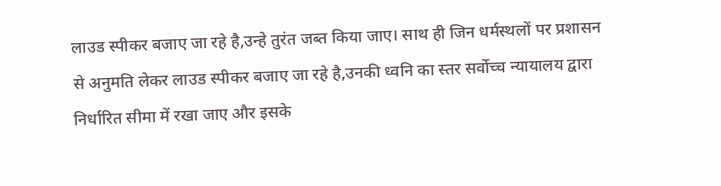लाउड स्पीकर बजाए जा रहे है,उन्हे तुरंत जब्त किया जाए। साथ ही जिन धर्मस्थलों पर प्रशासन से अनुमति लेकर लाउड स्पीकर बजाए जा रहे है,उनकी ध्वनि का स्तर सर्वोच्च न्यायालय द्वारा निर्धारित सीमा में रखा जाए और इसके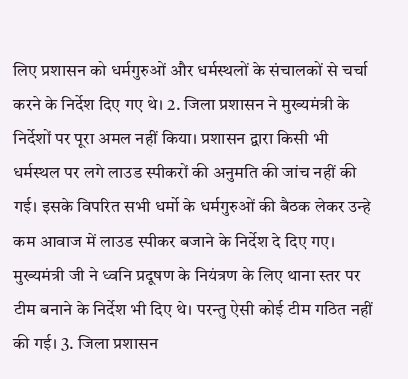लिए प्रशासन को धर्मगुरुओं और धर्मस्थलों के संचालकों से चर्चा करने के निर्देश दिए गए थे। 2. जिला प्रशासन ने मुख्यमंत्री के निर्देशों पर पूरा अमल नहीं किया। प्रशासन द्वारा किसी भी धर्मस्थल पर लगे लाउड स्पीकरों की अनुमति की जांच नहीं की गई। इसके विपरित सभी धर्मो के धर्मगुरुओं की बैठक लेकर उन्हे कम आवाज में लाउड स्पीकर बजाने के निर्देश दे दिए गए। मुख्यमंत्री जी ने ध्वनि प्रदूषण के नियंत्रण के लिए थाना स्तर पर टीम बनाने के निर्देश भी दिए थे। परन्तु ऐसी कोई टीम गठित नहीं की गई। 3. जिला प्रशासन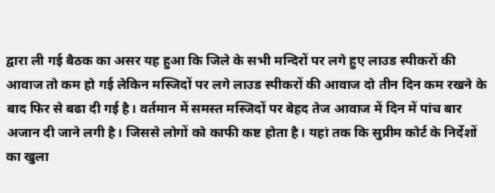द्वारा ली गई बैठक का असर यह हुआ कि जिले के सभी मन्दिरों पर लगे हुए लाउड स्पीकरों की आवाज तो कम हो गई लेकिन मस्जिदों पर लगे लाउड स्पीकरों की आवाज दो तीन दिन कम रखने के बाद फिर से बढा दी गई है। वर्तमान में समस्त मस्जिदों पर बेहद तेज आवाज में दिन में पांच बार अजान दी जाने लगी है। जिससे लोगों को काफी कष्ट होता है। यहां तक कि सुप्रीम कोर्ट के निर्देशों का खुला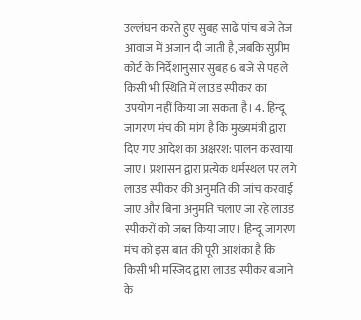उल्लंघन करते हुए सुबह साढे पांच बजे तेज आवाज में अजान दी जाती है,जबकि सुप्रीम कोर्ट के निर्देशानुसार सुबह 6 बजे से पहले किसी भी स्थिति में लाउड स्पीकर का उपयोग नहीं किया जा सकता है। 4. हिन्दू जागरण मंच की मांग है कि मुख्यमंत्री द्वारा दिए गए आदेश का अक्षरश: पालन करवाया जाए। प्रशासन द्वारा प्रत्येक धर्मस्थल पर लगे लाउड स्पीकर की अनुमति की जांच करवाई जाए और बिना अनुमति चलाए जा रहे लाउड स्पीकरों को जब्त किया जाए। हिन्दू जागरण मंच को इस बात की पूरी आशंका है कि किसी भी मस्जिद द्वारा लाउड स्पीकर बजाने के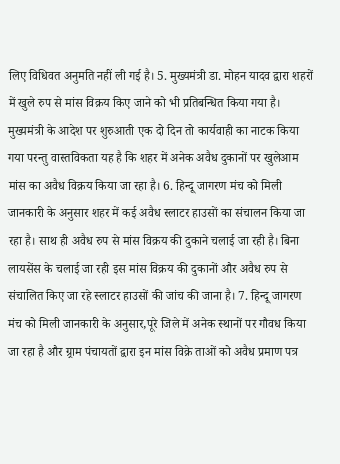लिए विधिवत अनुमति नहीं ली गई है। 5. मुख्यमंत्री डा. मोहन यादव द्वारा शहरों में खुले रुप से मांस विक्रय किए जाने को भी प्रतिबन्धित किया गया है। मुख्यमंत्री के आदेश पर शुरुआती एक दो दिन तो कार्यवाही का नाटक किया गया परन्तु वास्तविकता यह है कि शहर में अनेक अवैध दुकानों पर खुलेआम मांस का अवैध विक्रय किया जा रहा है। 6. हिन्दू जागरण मंच को मिली जानकारी के अनुसार शहर में कई अवैध स्लाटर हाउसों का संचालन किया जा रहा है। साथ ही अवैध रुप से मांस विक्रय की दुकाने चलाई जा रही है। बिना लायसेंस के चलाई जा रही इस मांस विक्रय की दुकानों और अवैध रुप से संचालित किए जा रहे स्लाटर हाउसों की जांच की जाना है। 7. हिन्दू जागरण मंच को मिली जानकारी के अनुसार,पूरे जिले में अनेक स्थानों पर गौवध किया जा रहा है और ग्र्राम पंचायतों द्वारा इन मांस विक्रे ताओं को अवैध प्रमाण पत्र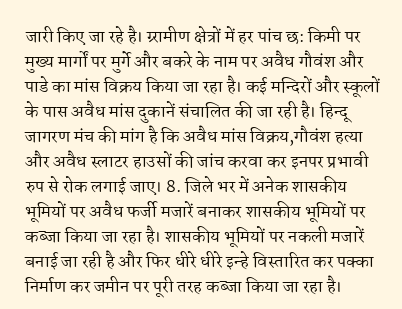जारी किए जा रहे है। ग्र्रामीण क्षेत्रों में हर पांच छ: किमी पर मुख्य मार्गों पर मुर्गे और बकरे के नाम पर अवैध गौवंश और पाडे का मांस विक्रय किया जा रहा है। कई मन्दिरों और स्कूलों के पास अवैध मांस दुकानें संचालित की जा रही है। हिन्दू जागरण मंच की मांग है कि अवैध मांस विक्रय,गौवंश हत्या और अवैध स्लाटर हाउसों की जांच करवा कर इनपर प्रभावी रुप से रोक लगाई जाए। 8. जिले भर में अनेक शासकीय भूमियों पर अवैध फर्जी मजारें बनाकर शासकीय भूमियों पर कब्जा किया जा रहा है। शासकीय भूमियों पर नकली मजारें बनाई जा रही है और फिर धीरे धीरे इन्हे विस्तारित कर पक्का निर्माण कर जमीन पर पूरी तरह कब्जा किया जा रहा है।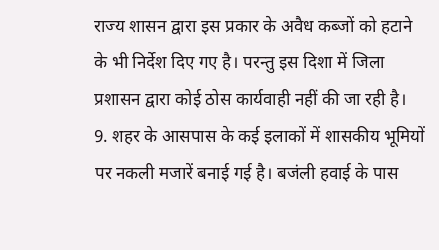राज्य शासन द्वारा इस प्रकार के अवैध कब्जों को हटाने के भी निर्देश दिए गए है। परन्तु इस दिशा में जिला प्रशासन द्वारा कोई ठोस कार्यवाही नहीं की जा रही है।  9. शहर के आसपास के कई इलाकों में शासकीय भूमियों पर नकली मजारें बनाई गई है। बजंली हवाई के पास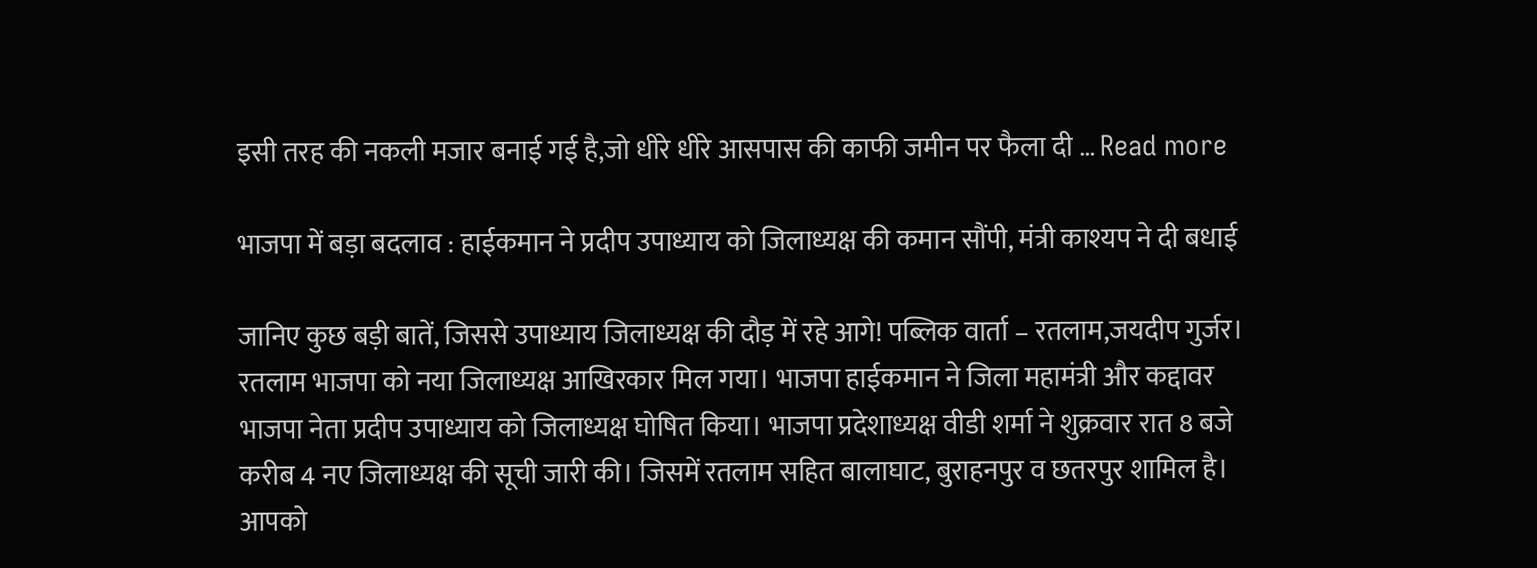इसी तरह की नकली मजार बनाई गई है,जो धीरे धीरे आसपास की काफी जमीन पर फैला दी … Read more

भाजपा में बड़ा बदलाव : हाईकमान ने प्रदीप उपाध्याय को जिलाध्यक्ष की कमान सौंपी, मंत्री काश्यप ने दी बधाई

जानिए कुछ बड़ी बातें, जिससे उपाध्याय जिलाध्यक्ष की दौड़ में रहे आगे! पब्लिक वार्ता – रतलाम,जयदीप गुर्जर। रतलाम भाजपा को नया जिलाध्यक्ष आखिरकार मिल गया। भाजपा हाईकमान ने जिला महामंत्री और कद्दावर भाजपा नेता प्रदीप उपाध्याय को जिलाध्यक्ष घोषित किया। भाजपा प्रदेशाध्यक्ष वीडी शर्मा ने शुक्रवार रात 8 बजे करीब 4 नए जिलाध्यक्ष की सूची जारी की। जिसमें रतलाम सहित बालाघाट, बुराहनपुर व छतरपुर शामिल है। आपको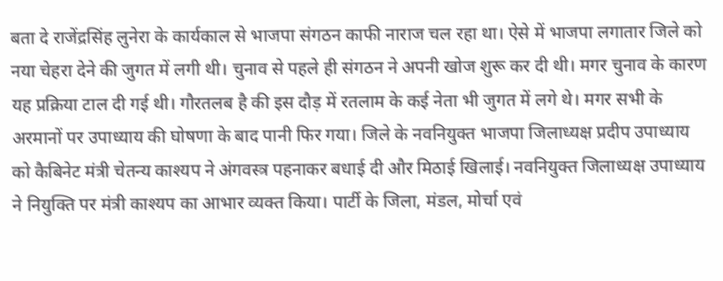बता दे राजेंद्रसिंह लुनेरा के कार्यकाल से भाजपा संगठन काफी नाराज चल रहा था। ऐसे में भाजपा लगातार जिले को नया चेहरा देने की जुगत में लगी थी। चुनाव से पहले ही संगठन ने अपनी खोज शुरू कर दी थी। मगर चुनाव के कारण यह प्रक्रिया टाल दी गई थी। गौरतलब है की इस दौड़ में रतलाम के कई नेता भी जुगत में लगे थे। मगर सभी के अरमानों पर उपाध्याय की घोषणा के बाद पानी फिर गया। जिले के नवनियुक्त भाजपा जिलाध्यक्ष प्रदीप उपाध्याय को कैबिनेट मंत्री चेतन्य काश्यप ने अंगवस्त्र पहनाकर बधाई दी और मिठाई खिलाई। नवनियुक्त जिलाध्यक्ष उपाध्याय ने नियुक्ति पर मंत्री काश्यप का आभार व्यक्त किया। पार्टी के जिला, मंडल, मोर्चा एवं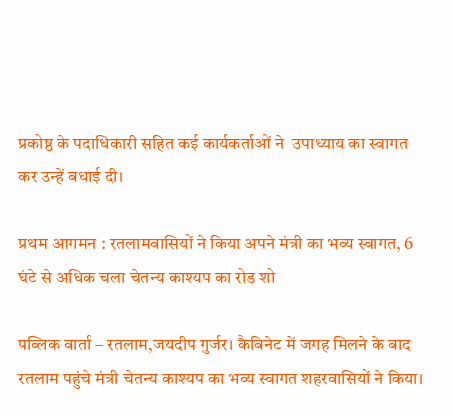प्रकोष्ठ के पदाधिकारी सहित कई कार्यकर्ताओं ने  उपाध्याय का स्वागत कर उन्हें बधाई दी।

प्रथम आगमन : रतलामवासियों ने किया अपने मंत्री का भव्य स्वागत, 6 घंटे से अधिक चला चेतन्य काश्यप का रोड शो

पब्लिक वार्ता – रतलाम,जयदीप गुर्जर। कैबिनेट में जगह मिलने के बाद रतलाम पहुंचे मंत्री चेतन्य काश्यप का भव्य स्वागत शहरवासियों ने किया।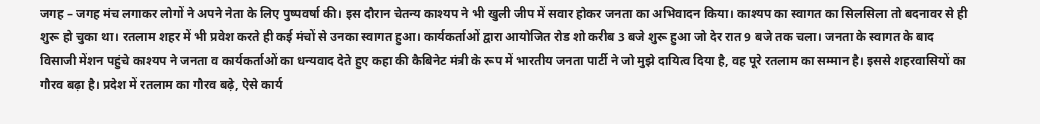जगह – जगह मंच लगाकर लोगों ने अपने नेता के लिए पुष्पवर्षा की। इस दौरान चेतन्य काश्यप ने भी खुली जीप में सवार होकर जनता का अभिवादन किया। काश्यप का स्वागत का सिलसिला तो बदनावर से ही शुरू हो चुका था। रतलाम शहर में भी प्रवेश करते ही कई मंचों से उनका स्वागत हुआ। कार्यकर्ताओं द्वारा आयोजित रोड शो करीब 3 बजे शुरू हुआ जो देर रात 9 बजे तक चला। जनता के स्वागत के बाद विसाजी मेंशन पहुंचे काश्यप ने जनता व कार्यकर्ताओं का धन्यवाद देते हुए कहा की कैबिनेट मंत्री के रूप में भारतीय जनता पार्टी ने जो मुझे दायित्व दिया है, वह पूरे रतलाम का सम्मान है। इससे शहरवासियों का गौरव बढ़ा है। प्रदेश में रतलाम का गौरव बढ़े, ऐसे कार्य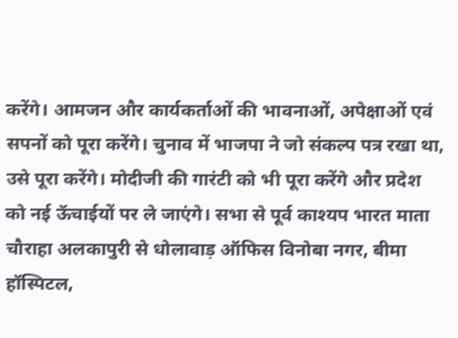करेंगे। आमजन और कार्यकर्ताओं की भावनाओं, अपेक्षाओं एवं सपनों को पूरा करेंगे। चुनाव में भाजपा ने जो संकल्प पत्र रखा था, उसे पूरा करेंगे। मोदीजी की गारंटी को भी पूरा करेंगे और प्रदेश को नई ऊॅचाईयों पर ले जाएंगे। सभा से पूर्व काश्यप भारत माता चौराहा अलकापुरी से धोलावाड़ ऑफिस विनोबा नगर, बीमा हॉस्पिटल,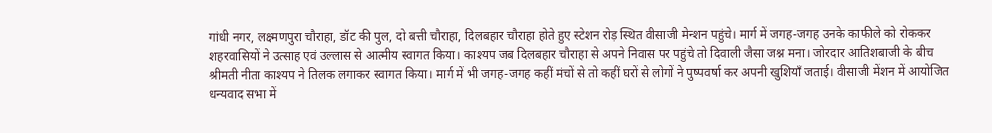गांधी नगर, लक्ष्मणपुरा चौराहा, डॉट की पुल, दो बत्ती चौराहा, दिलबहार चौराहा होते हुए स्टेशन रोड़ स्थित वीसाजी मेन्शन पहुंचे। मार्ग में जगह-जगह उनके काफीले को रोककर शहरवासियों ने उत्साह एवं उल्लास से आत्मीय स्वागत किया। काश्यप जब दिलबहार चौराहा से अपने निवास पर पहुंचे तो दिवाली जैसा जश्न मना। जोरदार आतिशबाजी के बीच श्रीमती नीता काश्यप ने तिलक लगाकर स्वागत किया। मार्ग में भी जगह-जगह कहीं मंचों से तो कहीं घरों से लोगों ने पुष्पवर्षा कर अपनी खुशियॉं जताई। वीसाजी मेंशन में आयोजित धन्यवाद सभा में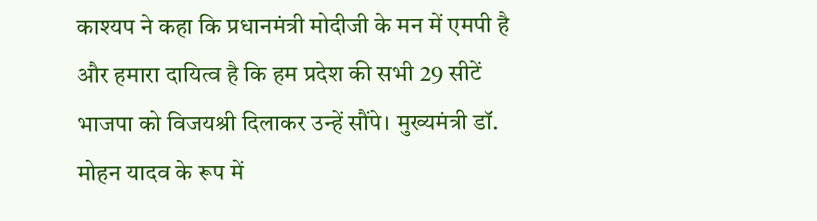काश्यप ने कहा कि प्रधानमंत्री मोदीजी के मन में एमपी है और हमारा दायित्व है कि हम प्रदेश की सभी 29 सीटें भाजपा को विजयश्री दिलाकर उन्हें सौंपे। मुख्यमंत्री डॉ. मोहन यादव के रूप में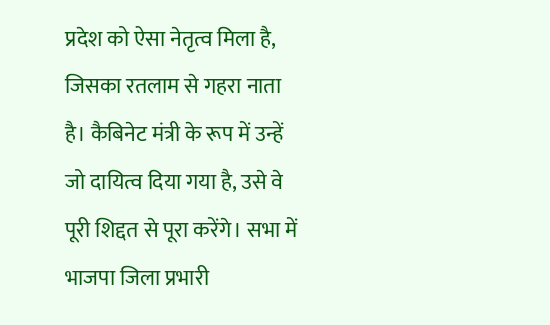प्रदेश को ऐसा नेतृत्व मिला है, जिसका रतलाम से गहरा नाता है। कैबिनेट मंत्री के रूप में उन्हें जो दायित्व दिया गया है, उसे वे पूरी शिद्दत से पूरा करेंगे। सभा में भाजपा जिला प्रभारी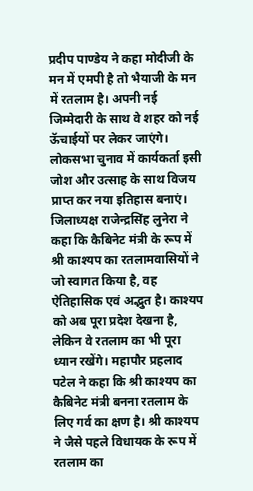प्रदीप पाण्डेय ने कहा मोदीजी के मन में एमपी है तो भैयाजी के मन में रतलाम है। अपनी नई जिम्मेदारी के साथ वे शहर को नई ऊॅचाईयों पर लेकर जाएंगे। लोकसभा चुनाव में कार्यकर्ता इसी जोश और उत्साह के साथ विजय प्राप्त कर नया इतिहास बनाएं। जिलाध्यक्ष राजेन्द्रसिंह लुनेरा ने कहा कि कैबिनेट मंत्री के रूप में श्री काश्यप का रतलामवासियों ने जो स्वागत किया है, वह ऐतिहासिक एवं अद्भुत है। काश्यप को अब पूरा प्रदेश देखना है, लेकिन वे रतलाम का भी पूरा ध्यान रखेंगे। महापौर प्रहलाद पटेल ने कहा कि श्री काश्यप का कैबिनेट मंत्री बनना रतलाम के लिए गर्व का क्षण है। श्री काश्यप ने जैसे पहले विधायक के रूप में रतलाम का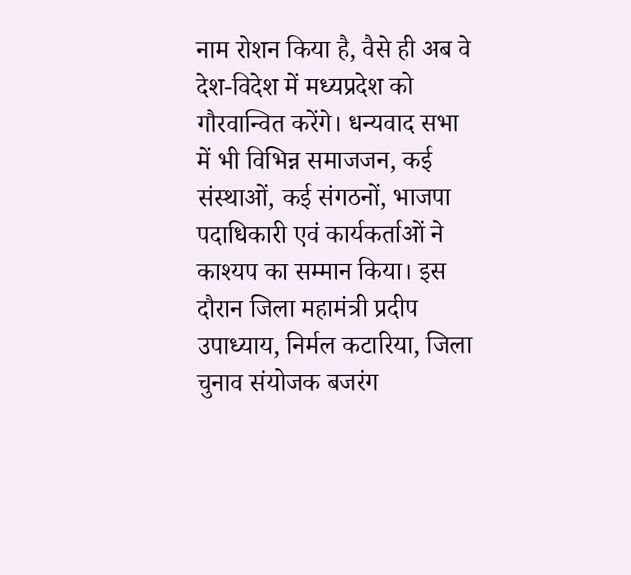नाम रोशन किया है, वैसे ही अब वे देश-विदेश में मध्यप्रदेश को गौरवान्वित करेंगे। धन्यवाद सभा में भी विभिन्न समाजजन, कई संस्थाओं, कई संगठनों, भाजपा पदाधिकारी एवं कार्यकर्ताओं ने काश्यप का सम्मान किया। इस दौरान जिला महामंत्री प्रदीप उपाध्याय, निर्मल कटारिया, जिला चुनाव संयोजक बजरंग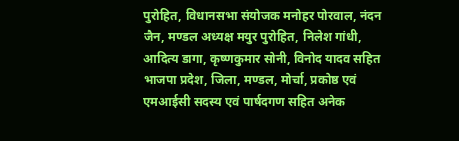पुरोहित, विधानसभा संयोजक मनोहर पोरवाल, नंदन जैन, मण्डल अध्यक्ष मयुर पुरोहित, निलेश गांधी, आदित्य डागा, कृष्णकुमार सोनी, विनोद यादव सहित भाजपा प्रदेश, जिला, मण्डल, मोर्चा, प्रकोष्ठ एवं एमआईसी सदस्य एवं पार्षदगण सहित अनेक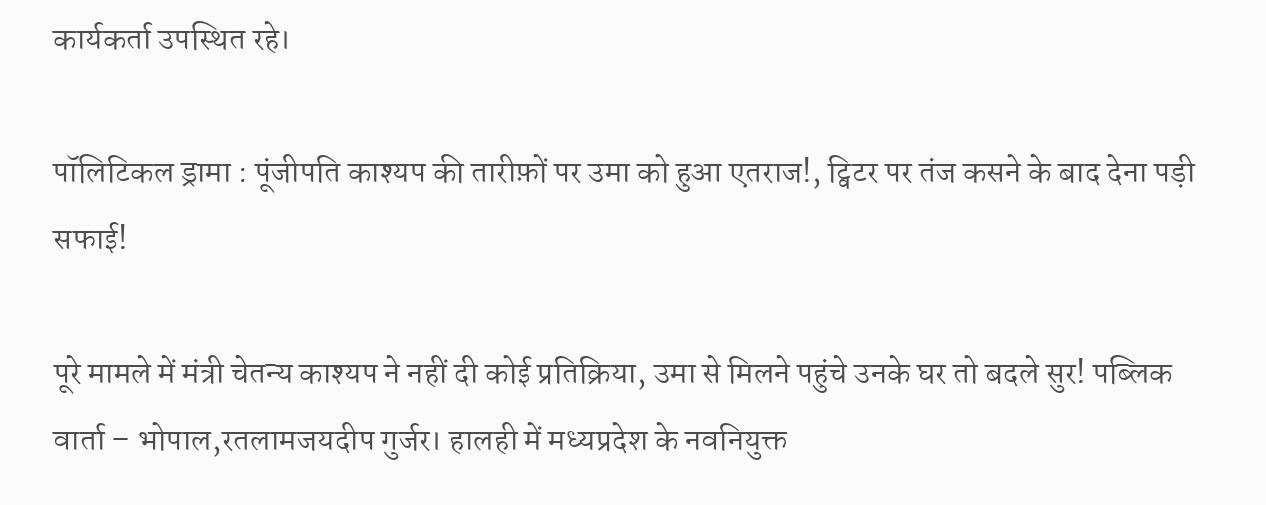कार्यकर्ता उपस्थित रहे।

पॉलिटिकल ड्रामा : पूंजीपति काश्यप की तारीफ़ों पर उमा को हुआ एतराज!, ट्विटर पर तंज कसने के बाद देना पड़ी सफाई!

पूरे मामले में मंत्री चेतन्य काश्यप ने नहीं दी कोई प्रतिक्रिया, उमा से मिलने पहुंचे उनके घर तो बदले सुर! पब्लिक वार्ता – भोपाल,रतलामजयदीप गुर्जर। हालही में मध्‍यप्रदेश के नवनियुक्त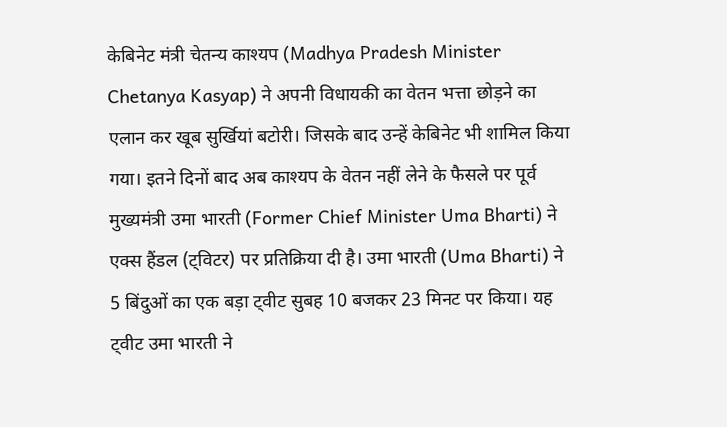केबिनेट मंत्री चेतन्य काश्‍यप (Madhya Pradesh Minister Chetanya Kasyap) ने अपनी विधायकी का वेतन भत्ता छोड़ने का एलान कर खूब सुर्खियां बटोरी। जिसके बाद उन्हें केबिनेट भी शामिल किया गया। इतने दिनों बाद अब काश्यप के वेतन नहीं लेने के फैसले पर पूर्व मुख्‍यमंत्री उमा भारती (Former Chief Minister Uma Bharti) ने एक्‍स हैंडल (ट्विटर) पर प्रतिक्रिया दी है। उमा भारती (Uma Bharti) ने 5 बिंदुओं का एक बड़ा ट्वीट सुबह 10 बजकर 23 मिनट पर किया। यह ट्वीट उमा भारती ने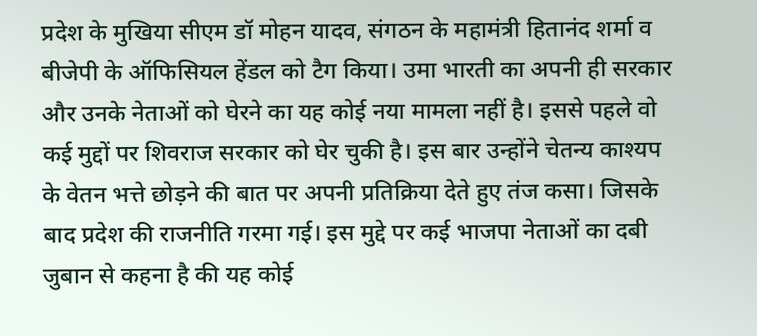प्रदेश के मुखिया सीएम डॉ मोहन यादव, संगठन के महामंत्री हितानंद शर्मा व बीजेपी के ऑफिसियल हेंडल को टैग किया। उमा भारती का अपनी ही सरकार और उनके नेताओं को घेरने का यह कोई नया मामला नहीं है। इससे पहले वो कई मुद्दों पर शिवराज सरकार को घेर चुकी है। इस बार उन्होंने चेतन्य काश्यप के वेतन भत्ते छोड़ने की बात पर अपनी प्रतिक्रिया देते हुए तंज कसा। जिसके बाद प्रदेश की राजनीति गरमा गई। इस मुद्दे पर कई भाजपा नेताओं का दबी जुबान से कहना है की यह कोई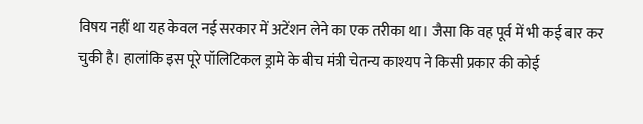विषय नहीं था यह केवल नई सरकार में अटेंशन लेने का एक तरीका था। जैसा कि वह पूर्व में भी कई बार कर चुकी है। हालांकि इस पूरे पॉलिटिकल ड्रामे के बीच मंत्री चेतन्य काश्यप ने किसी प्रकार की कोई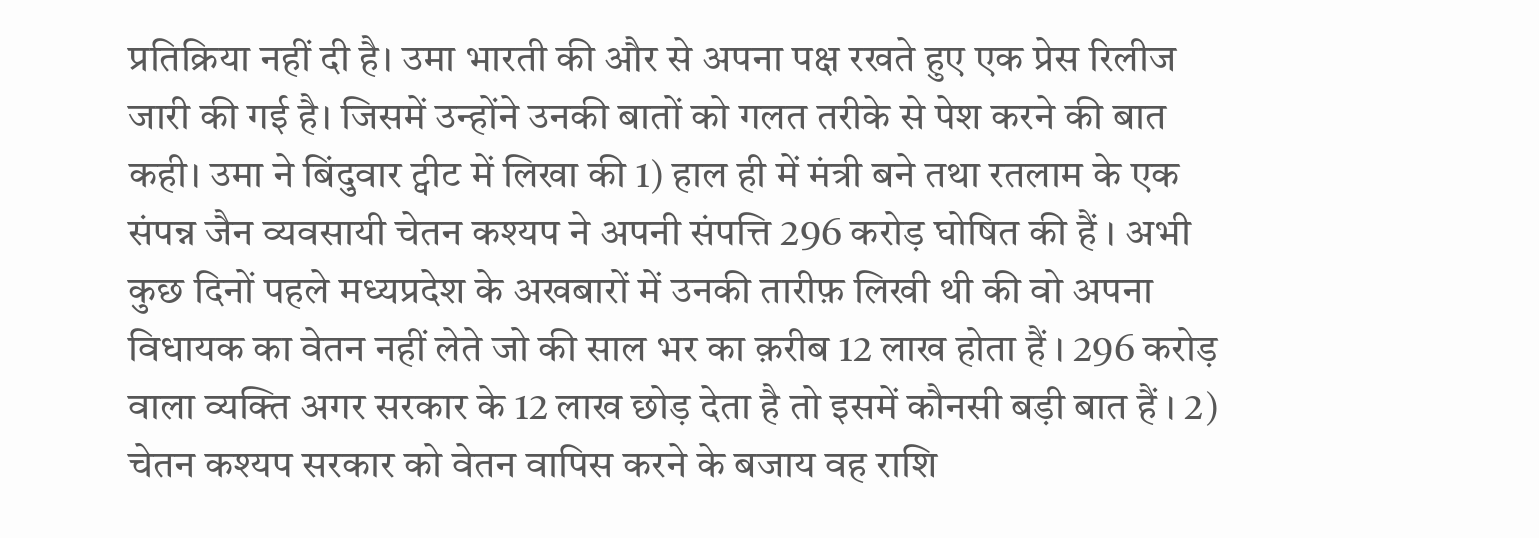प्रतिक्रिया नहीं दी है। उमा भारती की और से अपना पक्ष रखते हुए एक प्रेस रिलीज जारी की गई है। जिसमें उन्होंने उनकी बातों को गलत तरीके से पेश करने की बात कही। उमा ने बिंदुवार ट्वीट में लिखा की 1) हाल ही में मंत्री बने तथा रतलाम के एक संपन्न जैन व्यवसायी चेतन कश्यप ने अपनी संपत्ति 296 करोड़ घोषित की हैं । अभी कुछ दिनों पहले मध्यप्रदेश के अखबारों में उनकी तारीफ़ लिखी थी की वो अपना विधायक का वेतन नहीं लेते जो की साल भर का क़रीब 12 लाख होता हैं । 296 करोड़ वाला व्यक्ति अगर सरकार के 12 लाख छोड़ देता है तो इसमें कौनसी बड़ी बात हैं । 2) चेतन कश्यप सरकार को वेतन वापिस करने के बजाय वह राशि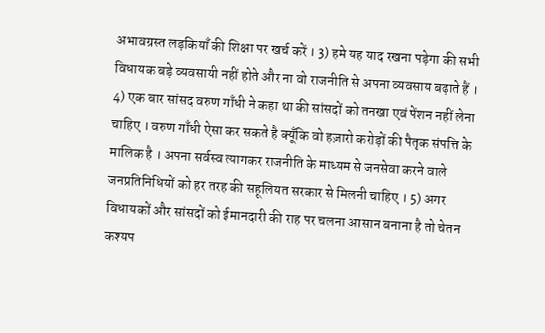अभावग्रस्त लड़कियाँ की शिक्षा पर खर्च करें । 3) हमे यह याद रखना पड़ेगा की सभी विधायक बड़े व्यवसायी नहीं होते और ना वो राजनीति से अपना व्यवसाय बढ़ाते हैं । 4) एक बार सांसद वरुण गाँधी ने कहा था की सांसदों को तनखा एवं पेंशन नहीं लेना चाहिए । वरुण गाँधी ऐसा कर सकते है क्यूँकि वो हज़ारो करोड़ों की पैतृक संपत्ति के मालिक है । अपना सर्वस्व त्यागकर राजनीति के माध्यम से जनसेवा करने वाले जनप्रतिनिधियों को हर तरह की सहूलियत सरकार से मिलनी चाहिए । 5) अगर विधायकों और सांसदों को ईमानदारी की राह पर चलना आसान बनाना है तो चेतन कश्यप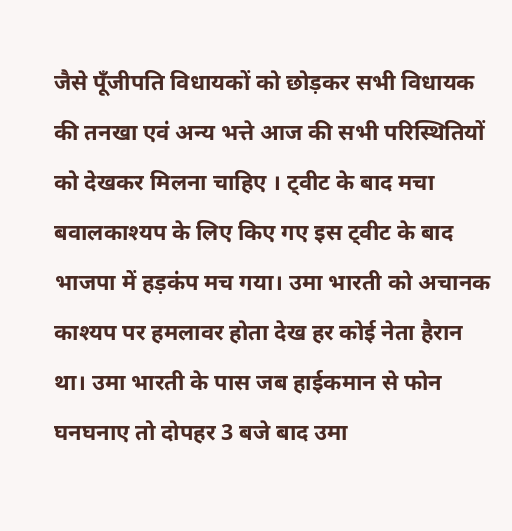जैसे पूँजीपति विधायकों को छोड़कर सभी विधायक की तनखा एवं अन्य भत्ते आज की सभी परिस्थितियों को देखकर मिलना चाहिए । ट्वीट के बाद मचा बवालकाश्यप के लिए किए गए इस ट्वीट के बाद भाजपा में हड़कंप मच गया। उमा भारती को अचानक काश्यप पर हमलावर होता देख हर कोई नेता हैरान था। उमा भारती के पास जब हाईकमान से फोन घनघनाए तो दोपहर 3 बजे बाद उमा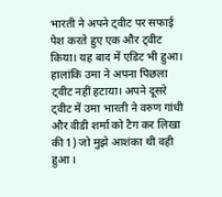भारती ने अपने ट्वीट पर सफाई पेश करते हुए एक और ट्वीट किया। यह बाद में एडिट भी हुआ। हालांकि उमा ने अपना पिछला ट्वीट नहीं हटाया। अपने दूसरे ट्वीट में उमा भारती ने वरुण गांधी और वीडी शर्मा को टैग कर लिखा की 1) जो मुझे आशंका थी वही हुआ ।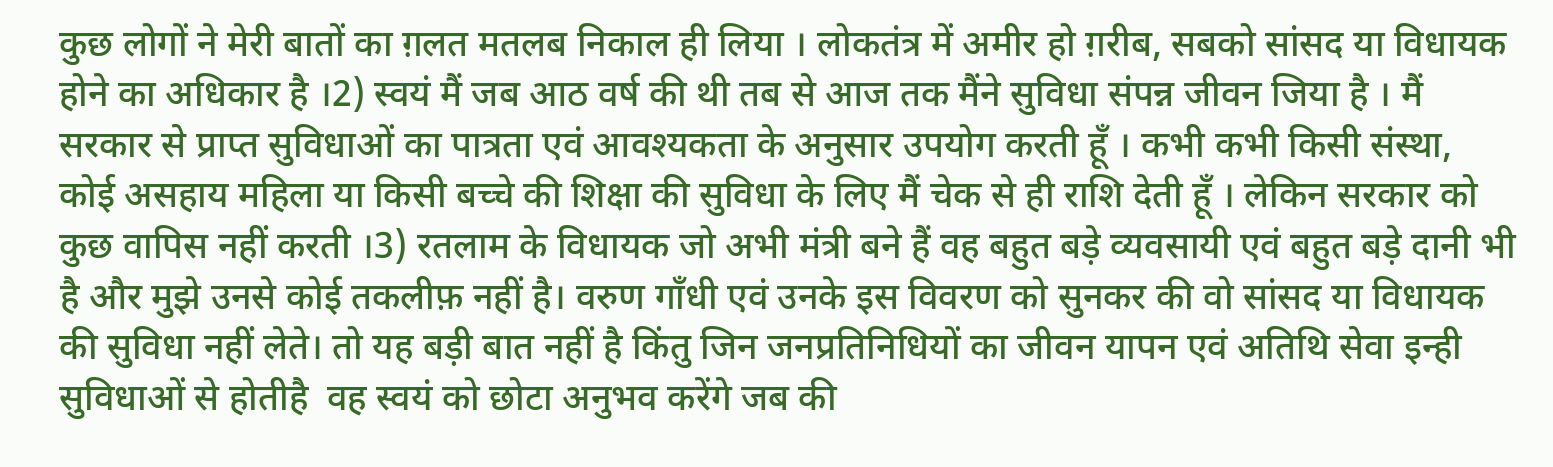कुछ लोगों ने मेरी बातों का ग़लत मतलब निकाल ही लिया । लोकतंत्र में अमीर हो ग़रीब, सबको सांसद या विधायक होने का अधिकार है ।2) स्वयं मैं जब आठ वर्ष की थी तब से आज तक मैंने सुविधा संपन्न जीवन जिया है । मैं सरकार से प्राप्त सुविधाओं का पात्रता एवं आवश्यकता के अनुसार उपयोग करती हूँ । कभी कभी किसी संस्था, कोई असहाय महिला या किसी बच्चे की शिक्षा की सुविधा के लिए मैं चेक से ही राशि देती हूँ । लेकिन सरकार को कुछ वापिस नहीं करती ।3) रतलाम के विधायक जो अभी मंत्री बने हैं वह बहुत बड़े व्यवसायी एवं बहुत बड़े दानी भी है और मुझे उनसे कोई तकलीफ़ नहीं है। वरुण गाँधी एवं उनके इस विवरण को सुनकर की वो सांसद या विधायक की सुविधा नहीं लेते। तो यह बड़ी बात नहीं है किंतु जिन जनप्रतिनिधियों का जीवन यापन एवं अतिथि सेवा इन्ही सुविधाओं से होतीहै  वह स्वयं को छोटा अनुभव करेंगे जब की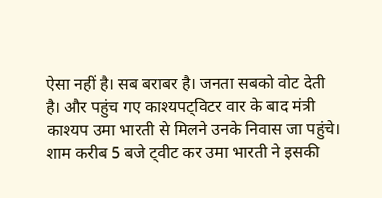ऐसा नहीं है। सब बराबर है। जनता सबको वोट देती है। और पहुंच गए काश्यपट्विटर वार के बाद मंत्री काश्यप उमा भारती से मिलने उनके निवास जा पहुंचे। शाम करीब 5 बजे ट्वीट कर उमा भारती ने इसकी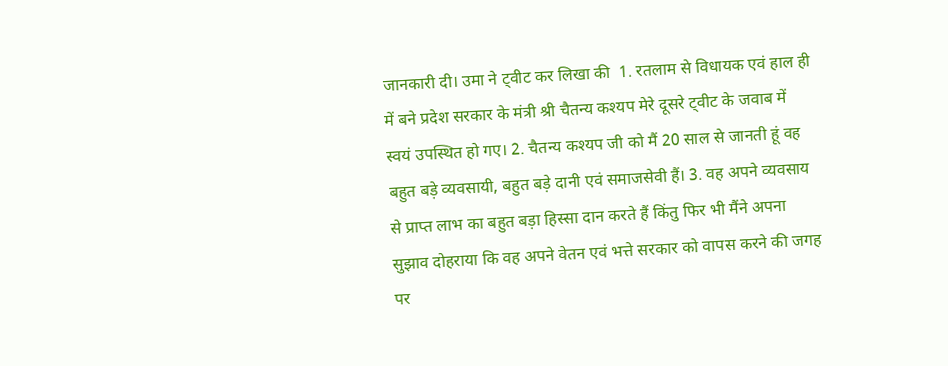जानकारी दी। उमा ने ट्वीट कर लिखा की  1. रतलाम से विधायक एवं हाल ही में बने प्रदेश सरकार के मंत्री श्री चैतन्य कश्यप मेरे दूसरे ट्वीट के जवाब में स्वयं उपस्थित हो गए। 2. चैतन्य कश्यप जी को मैं 20 साल से जानती हूं वह बहुत बड़े व्यवसायी, बहुत बड़े दानी एवं समाजसेवी हैं। 3. वह अपने व्यवसाय से प्राप्त लाभ का बहुत बड़ा हिस्सा दान करते हैं किंतु फिर भी मैंने अपना सुझाव दोहराया कि वह अपने वेतन एवं भत्ते सरकार को वापस करने की जगह पर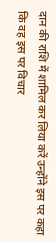दान की राशि में शामिल कर लिया करें उन्होंने इस पर कहा कि वह इस पर विचार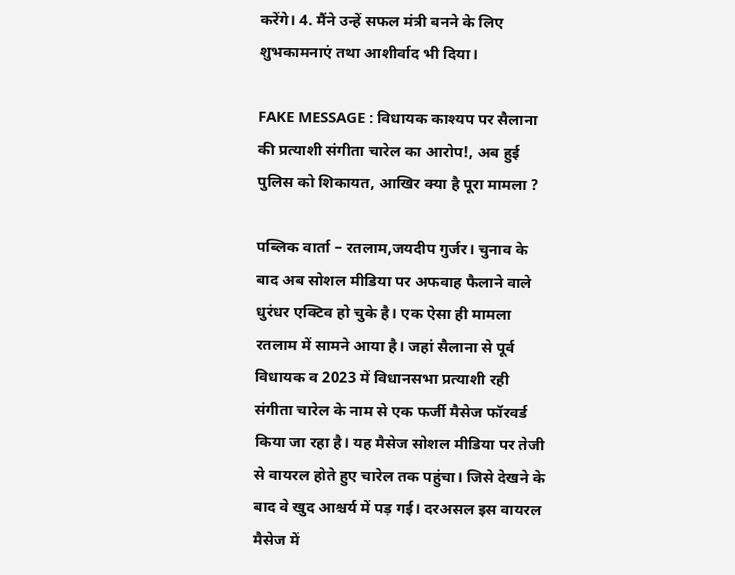करेंगे। 4. मैंने उन्हें सफल मंत्री बनने के लिए शुभकामनाएं तथा आशीर्वाद भी दिया।

FAKE MESSAGE : विधायक काश्यप पर सैलाना की प्रत्याशी संगीता चारेल का आरोप!, अब हुई पुलिस को शिकायत, आखिर क्या है पूरा मामला ?

पब्लिक वार्ता – रतलाम,जयदीप गुर्जर। चुनाव के बाद अब सोशल मीडिया पर अफवाह फैलाने वाले धुरंधर एक्टिव हो चुके है। एक ऐसा ही मामला रतलाम में सामने आया है। जहां सैलाना से पूर्व विधायक व 2023 में विधानसभा प्रत्याशी रही संगीता चारेल के नाम से एक फर्जी मैसेज फॉरवर्ड किया जा रहा है। यह मैसेज सोशल मीडिया पर तेजी से वायरल होते हुए चारेल तक पहुंचा। जिसे देखने के बाद वे खुद आश्चर्य में पड़ गई। दरअसल इस वायरल मैसेज में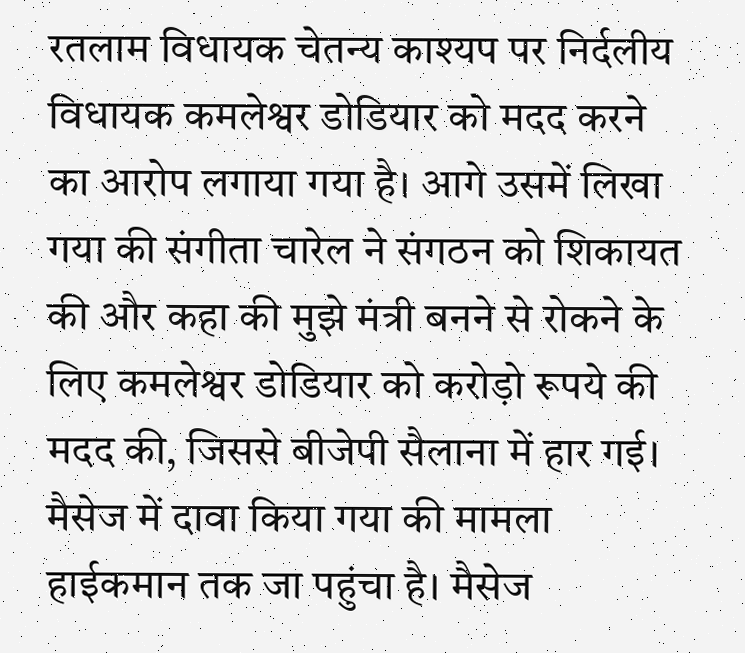रतलाम विधायक चेतन्य काश्यप पर निर्दलीय विधायक कमलेश्वर डोडियार को मदद करने का आरोप लगाया गया है। आगे उसमें लिखा गया की संगीता चारेल ने संगठन को शिकायत की और कहा की मुझे मंत्री बनने से रोकने के लिए कमलेश्वर डोडियार को करोड़ो रूपये की मदद की, जिससे बीजेपी सैलाना में हार गई। मैसेज में दावा किया गया की मामला हाईकमान तक जा पहुंचा है। मैसेज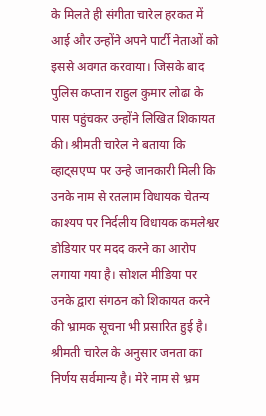के मिलते ही संगीता चारेल हरकत में आई और उन्होंने अपने पार्टी नेताओं को इससे अवगत करवाया। जिसके बाद पुलिस कप्तान राहुल कुमार लोढा के पास पहुंचकर उन्होंने लिखित शिकायत की। श्रीमती चारेल ने बताया कि व्हाट्सएप्प पर उन्हे जानकारी मिली कि उनके नाम से रतलाम विधायक चेतन्य काश्यप पर निर्दलीय विधायक कमलेश्वर डोडियार पर मदद करने का आरोप लगाया गया है। सोशल मीडिया पर उनके द्वारा संगठन को शिकायत करने की भ्रामक सूचना भी प्रसारित हुई है। श्रीमती चारेल के अनुसार जनता का निर्णय सर्वमान्य है। मेरे नाम से भ्रम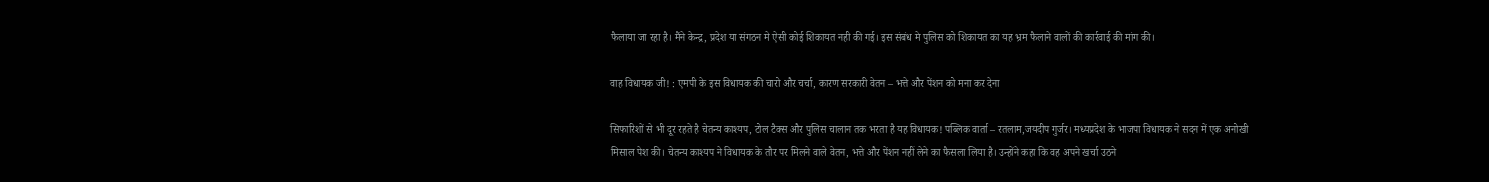फैलाया जा रहा है। मैंने केन्द्र, प्रदेश या संगठन मे ऐसी कोई शिकायत नही की गई। इस संबंध मे पुलिस को शिकायत का यह भ्रम फैलाने वालों की कार्रवाई की मांग की।

वाह विधायक जी! : एमपी के इस विधायक की चारो और चर्चा, कारण सरकारी वेतन – भत्ते और पेंशन को मना कर देना

सिफारिशों से भी दूर रहते है चेतन्य काश्यप, टोल टैक्स और पुलिस चालान तक भरता है यह विधायक! पब्लिक वार्ता – रतलाम,जयदीप गुर्जर। मध्यप्रदेश के भाजपा विधायक ने सदन में एक अनोखी मिसाल पेश की। चेतन्य काश्यप ने विधायक के तौर पर मिलने वाले वेतन, भत्ते और पेंशन नहीं लेने का फैसला लिया है। उन्होंने कहा कि वह अपने खर्चा उठने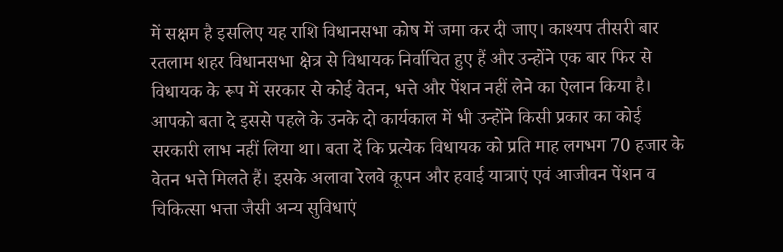में सक्षम है इसलिए यह राशि विधानसभा कोष में जमा कर दी जाए। काश्यप तीसरी बार रतलाम शहर विधानसभा क्षेत्र से विधायक निर्वाचित हुए हैं और उन्होंने एक बार फिर से विधायक के रूप में सरकार से कोई वेतन, भत्ते और पेंशन नहीं लेने का ऐलान किया है। आपको बता दे इससे पहले के उनके दो कार्यकाल में भी उन्होंने किसी प्रकार का कोई सरकारी लाभ नहीं लिया था। बता दें कि प्रत्येक विधायक को प्रति माह लगभग 70 हजार के वेतन भत्ते मिलते हैं। इसके अलावा रेलवे कूपन और हवाई यात्राएं एवं आजीवन पेंशन व चिकित्सा भत्ता जैसी अन्य सुविधाएं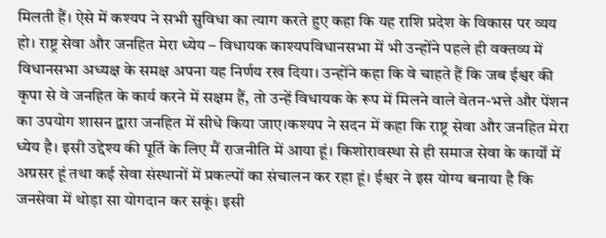मिलती हैं। ऐसे में कश्यप ने सभी सुविधा का त्याग करते हुए कहा कि यह राशि प्रदेश के विकास पर व्यय हो। राष्ट्र सेवा और जनहित मेरा ध्येय – विधायक काश्यपविधानसभा में भी उन्होंने पहले ही वक्तव्य में विधानसभा अध्यक्ष के समक्ष अपना यह निर्णय रख दिया। उन्होंने कहा कि वे चाहते हैं कि जब ईश्वर की कृपा से वे जनहित के कार्य करने में सक्षम हैं, तो उन्हें विधायक के रूप में मिलने वाले वेतन-भत्ते और पेंशन का उपयोग शासन द्वारा जनहित में सीधे किया जाए।कश्यप ने सदन में कहा कि राष्ट्र सेवा और जनहित मेरा ध्येय है। इसी उद्देश्य की पूर्ति के लिए मैं राजनीति में आया हूं। किशोरावस्था से ही समाज सेवा के कार्यों में अग्रसर हूं तथा कई सेवा संस्थानों में प्रकल्पों का संचालन कर रहा हूं। ईश्वर ने इस योग्य बनाया है कि जनसेवा में थोड़ा सा योगदान कर सकूं। इसी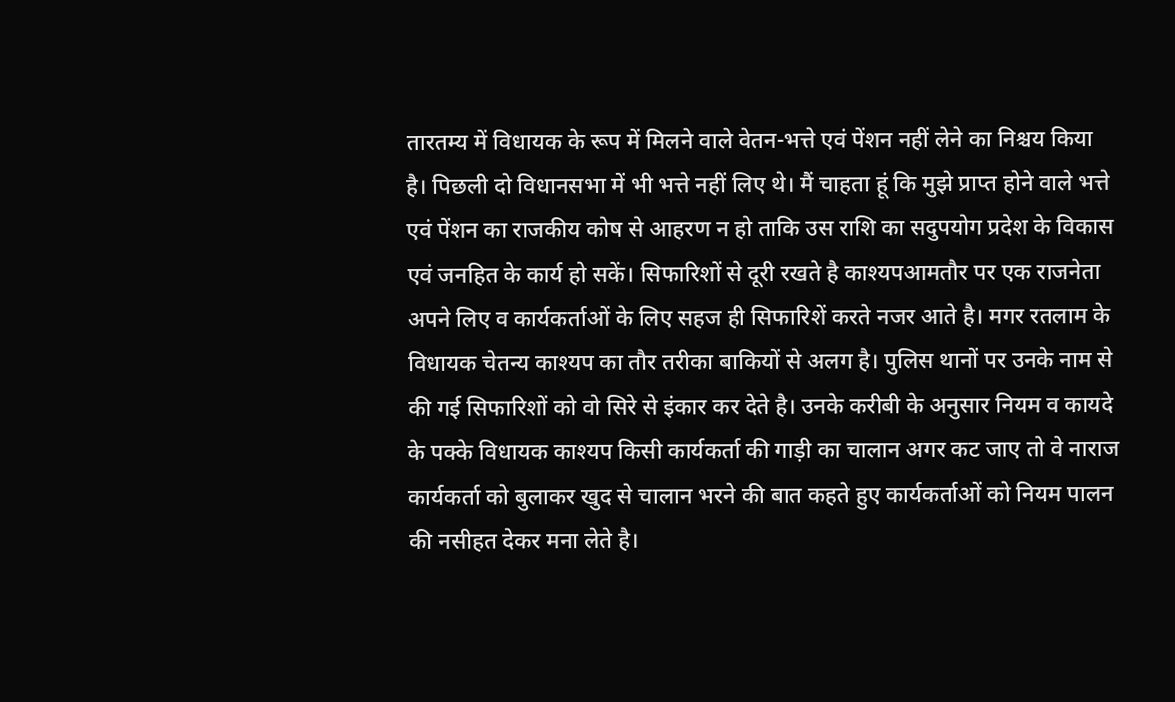तारतम्य में विधायक के रूप में मिलने वाले वेतन-भत्ते एवं पेंशन नहीं लेने का निश्चय किया है। पिछली दो विधानसभा में भी भत्ते नहीं लिए थे। मैं चाहता हूं कि मुझे प्राप्त होने वाले भत्ते एवं पेंशन का राजकीय कोष से आहरण न हो ताकि उस राशि का सदुपयोग प्रदेश के विकास एवं जनहित के कार्य हो सकें। सिफारिशों से दूरी रखते है काश्यपआमतौर पर एक राजनेता अपने लिए व कार्यकर्ताओं के लिए सहज ही सिफारिशें करते नजर आते है। मगर रतलाम के विधायक चेतन्य काश्यप का तौर तरीका बाकियों से अलग है। पुलिस थानों पर उनके नाम से की गई सिफारिशों को वो सिरे से इंकार कर देते है। उनके करीबी के अनुसार नियम व कायदे के पक्के विधायक काश्यप किसी कार्यकर्ता की गाड़ी का चालान अगर कट जाए तो वे नाराज कार्यकर्ता को बुलाकर खुद से चालान भरने की बात कहते हुए कार्यकर्ताओं को नियम पालन की नसीहत देकर मना लेते है।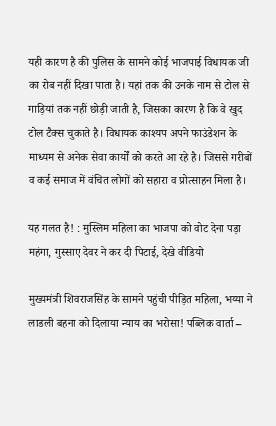यही कारण है की पुलिस के सामने कोई भाजपाई विधायक जी का रोब नहीं दिखा पाता है। यहां तक की उनके नाम से टोल से गाड़ियां तक नहीं छोड़ी जाती है, जिसका कारण है कि वे खुद टोल टैक्स चुकाते है। विधायक काश्यप अपने फाउंडेशन के माध्यम से अनेक सेवा कार्यों को करते आ रहे है। जिससे गरीबों व कई समाज में वंचित लोगों को सहारा व प्रोत्साहन मिला है।

यह गलत है! : मुस्लिम महिला का भाजपा को वोट देना पड़ा महंगा, गुस्साए देवर ने कर दी पिटाई, देखे वीडियो

मुख्यमंत्री शिवराजसिंह के सामने पहुंची पीड़ित महिला, भय्या ने लाडली बहना को दिलाया न्याय का भरोसा! पब्लिक वार्ता –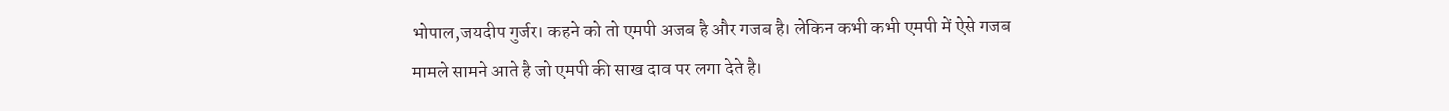भोपाल,जयदीप गुर्जर। कहने को तो एमपी अजब है और गजब है। लेकिन कभी कभी एमपी में ऐसे गजब मामले सामने आते है जो एमपी की साख दाव पर लगा देते है।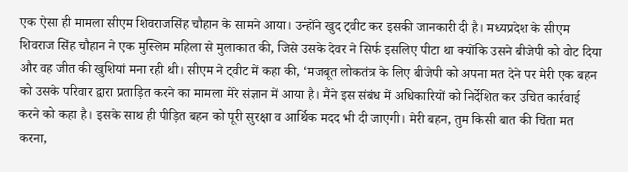एक ऐसा ही मामला सीएम शिवराजसिंह चौहान के सामने आया। उन्होंने खुद ट्वीट कर इसकी जानकारी दी है। मध्यप्रदेश के सीएम शिवराज सिंह चौहान ने एक मुस्लिम महिला से मुलाकात की, जिसे उसके देवर ने सिर्फ इसलिए पीटा था क्योंकि उसने बीजेपी को वोट दिया और वह जीत की खुशियां मना रही थी। सीएम ने ट्वीट में कहा की, ‘मजबूत लोकतंत्र के लिए बीजेपी को अपना मत देने पर मेरी एक बहन को उसके परिवार द्वारा प्रताड़ित करने का मामला मेरे संज्ञान में आया है। मैंने इस संबंध में अधिकारियों को निर्देशित कर उचित कार्रवाई करने को कहा है। इसके साथ ही पीड़ित बहन को पूरी सुरक्षा व आर्थिक मदद भी दी जाएगी। मेरी बहन, तुम किसी बात की चिंता मत करना,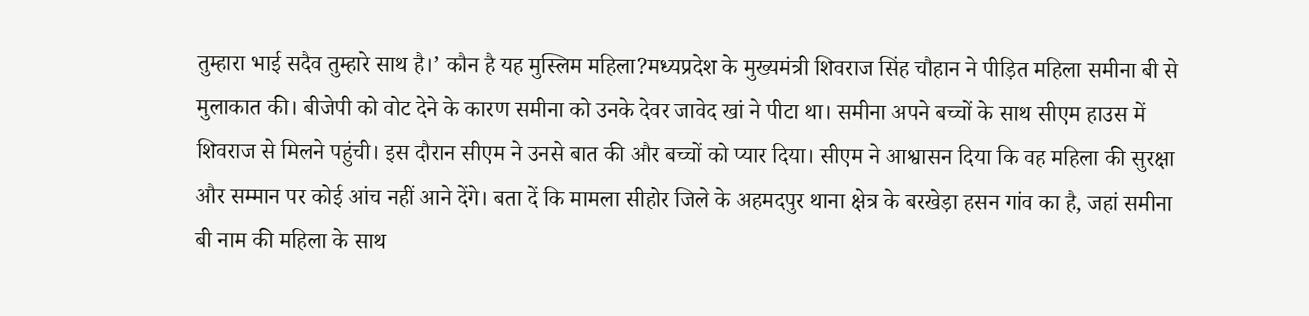तुम्हारा भाई सदैव तुम्हारे साथ है।’ कौन है यह मुस्लिम महिला?मध्यप्रदेश के मुख्यमंत्री शिवराज सिंह चौहान ने पीड़ित महिला समीना बी से मुलाकात की। बीजेपी को वोट देने के कारण समीना को उनके देवर जावेद खां ने पीटा था। समीना अपने बच्चों के साथ सीएम हाउस में शिवराज से मिलने पहुंची। इस दौरान सीएम ने उनसे बात की और बच्चों को प्यार दिया। सीएम ने आश्वासन दिया कि वह महिला की सुरक्षा और सम्मान पर कोई आंच नहीं आने देंगे। बता दें कि मामला सीहोर जिले के अहमदपुर थाना क्षेत्र के बरखेड़ा हसन गांव का है, जहां समीना बी नाम की महिला के साथ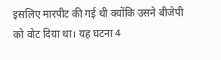इसलिए मारपीट की गई थी क्योंकि उसने बीजेपी को वोट दिया था। यह घटना 4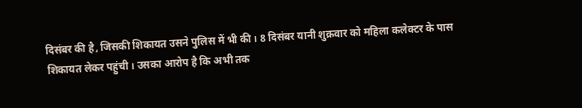दिसंबर की है, जिसकी शिकायत उसने पुलिस में भी की। 8 दिसंबर यानी शुक्रवार को महिला कलेक्टर के पास शिकायत लेकर पहुंची। उसका आरोप है कि अभी तक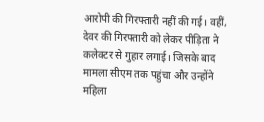आरोपी की गिरफ्तारी नहीं की गई। वहीं, देवर की गिरफ्तारी को लेकर पीड़िता ने कलेक्टर से गुहार लगाई। जिसके बाद मामला सीएम तक पहुंचा और उन्होंने महिला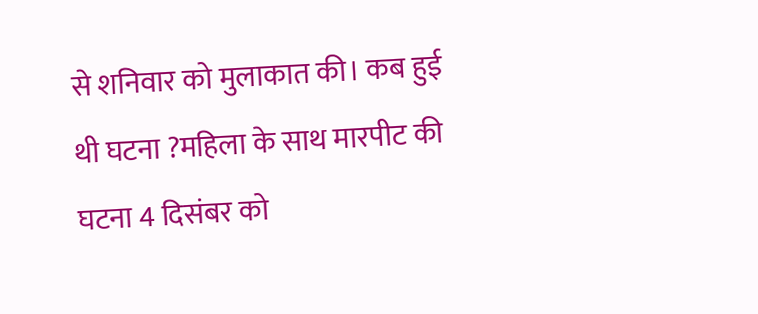से शनिवार को मुलाकात की। कब हुई थी घटना ?महिला के साथ मारपीट की घटना 4 दिसंबर को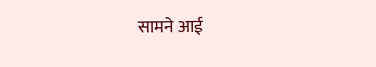सामने आई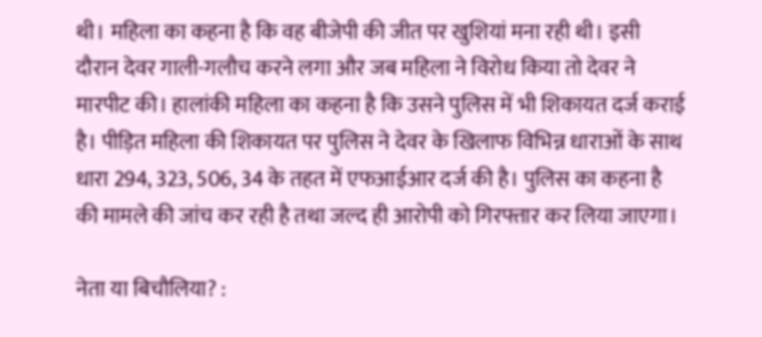थी। महिला का कहना है कि वह बीजेपी की जीत पर खुशियां मना रही थी। इसी दौरान देवर गाली-गलौच करने लगा और जब महिला ने विरोध किया तो देवर ने मारपीट की। हालांकी महिला का कहना है कि उसने पुलिस में भी शिकायत दर्ज कराई है। पीड़ित महिला की शिकायत पर पुलिस ने देवर के खिलाफ विभिन्न धाराओं के साथ धारा 294, 323, 506, 34 के तहत में एफआईआर दर्ज की है। पुलिस का कहना है की मामले की जांच कर रही है तथा जल्द ही आरोपी को गिरफ्तार कर लिया जाएगा।

नेता या बिचौलिया? :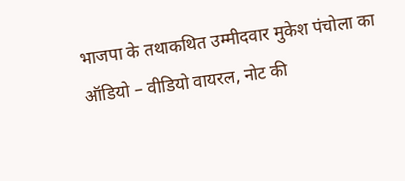भाजपा के तथाकथित उम्मीदवार मुकेश पंचोला का ऑडियो – वीडियो वायरल, नोट की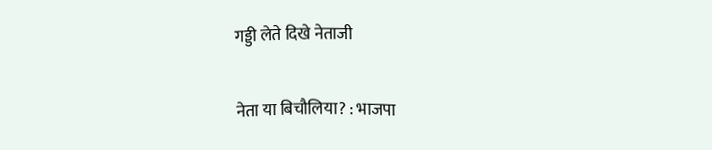गड्डी लेते दिखे नेताजी

नेता या बिचौलिया? : भाजपा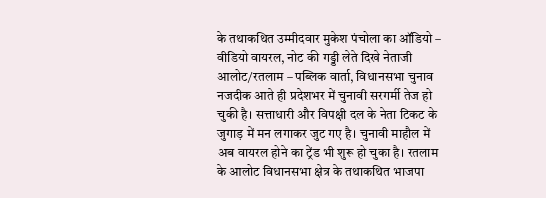के तथाकथित उम्मीदवार मुकेश पंचोला का ऑडियो – वीडियो वायरल, नोट की गड्डी लेते दिखे नेताजी आलोट/रतलाम – पब्लिक वार्ता, विधानसभा चुनाव नजदीक आते ही प्रदेशभर में चुनावी सरगर्मी तेज हो चुकी है। सत्ताधारी और विपक्षी दल के नेता टिकट के जुगाड़ में मन लगाकर जुट गए है। चुनावी माहौल में अब वायरल होने का ट्रेंड भी शुरू हो चुका है। रतलाम के आलोट विधानसभा क्षेत्र के तथाकथित भाजपा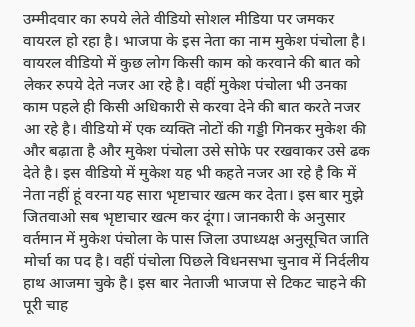उम्मीदवार का रुपये लेते वीडियो सोशल मीडिया पर जमकर वायरल हो रहा है। भाजपा के इस नेता का नाम मुकेश पंचोला है। वायरल वीडियो में कुछ लोग किसी काम को करवाने की बात को लेकर रुपये देते नजर आ रहे है। वहीं मुकेश पंचोला भी उनका काम पहले ही किसी अधिकारी से करवा देने की बात करते नजर आ रहे है। वीडियो में एक व्यक्ति नोटों की गड्डी गिनकर मुकेश की और बढ़ाता है और मुकेश पंचोला उसे सोफे पर रखवाकर उसे ढक देते है। इस वीडियो में मुकेश यह भी कहते नजर आ रहे है कि में नेता नहीं हूं वरना यह सारा भृष्टाचार खत्म कर देता। इस बार मुझे जितवाओ सब भृष्टाचार खत्म कर दूंगा। जानकारी के अनुसार वर्तमान में मुकेश पंचोला के पास जिला उपाध्यक्ष अनुसूचित जाति मोर्चा का पद है। वहीं पंचोला पिछले विधनसभा चुनाव में निर्दलीय हाथ आजमा चुके है। इस बार नेताजी भाजपा से टिकट चाहने की पूरी चाह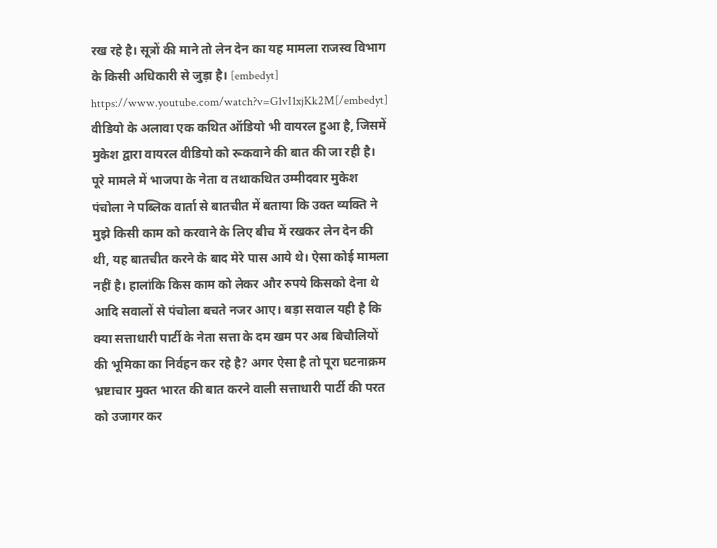रख रहे है। सूत्रों की माने तो लेन देन का यह मामला राजस्व विभाग के किसी अधिकारी से जुड़ा है। [embedyt] https://www.youtube.com/watch?v=G1vI1xjKk2M[/embedyt] वीडियो के अलावा एक कथित ऑडियो भी वायरल हुआ है, जिसमें मुकेश द्वारा वायरल वीडियो को रूकवाने की बात की जा रही है। पूरे मामले में भाजपा के नेता व तथाकथित उम्मीदवार मुकेश पंचोला ने पब्लिक वार्ता से बातचीत में बताया कि उक्त व्यक्ति ने मुझे किसी काम को करवाने के लिए बीच में रखकर लेन देन की थी, यह बातचीत करने के बाद मेरे पास आये थे। ऐसा कोई मामला नहीं है। हालांकि किस काम को लेकर और रुपये किसको देना थे आदि सवालों से पंचोला बचते नजर आए। बड़ा सवाल यही है कि क्या सत्ताधारी पार्टी के नेता सत्ता के दम खम पर अब बिचौलियों की भूमिका का निर्वहन कर रहे है? अगर ऐसा है तो पूरा घटनाक्रम भ्रष्टाचार मुक्त भारत की बात करने वाली सत्ताधारी पार्टी की परत को उजागर कर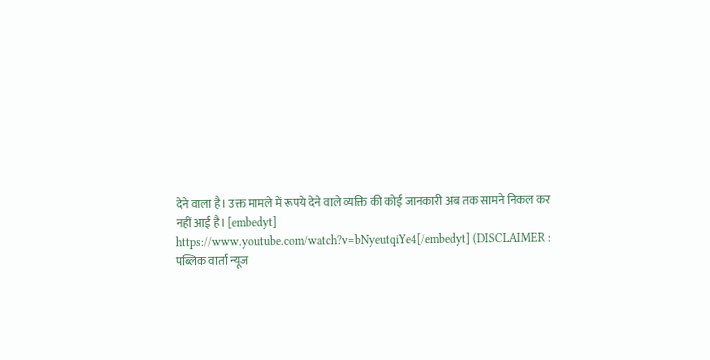देने वाला है। उक्त मामले में रूपये देने वाले व्यक्ति की कोई जानकारी अब तक सामने निकल कर नहीं आई है। [embedyt] https://www.youtube.com/watch?v=bNyeutqiYe4[/embedyt] (DISCLAIMER : पब्लिक वार्ता न्यूज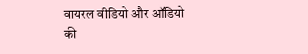वायरल वीडियो और ऑडियो की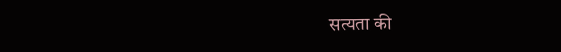सत्यता की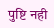पुष्टि नही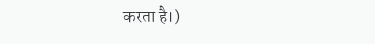करता है।)